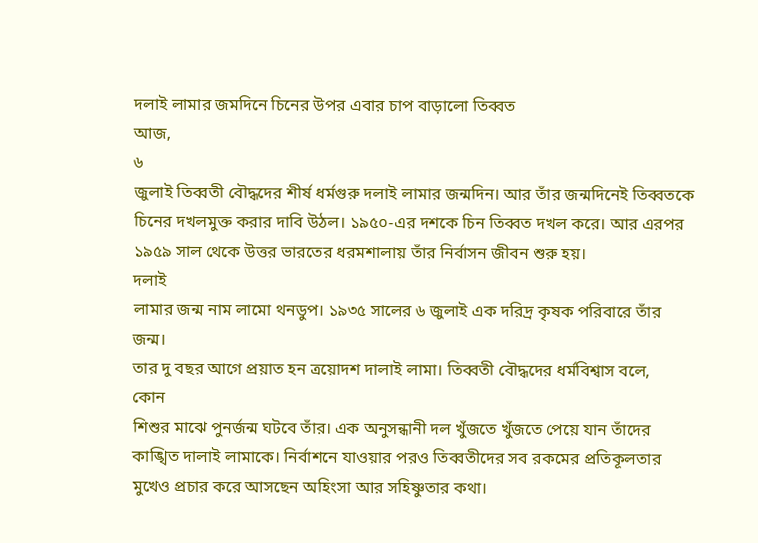দলাই লামার জমদিনে চিনের উপর এবার চাপ বাড়ালো তিব্বত
আজ,
৬
জুলাই তিব্বতী বৌদ্ধদের শীর্ষ ধর্মগুরু দলাই লামার জন্মদিন। আর তাঁর জন্মদিনেই তিব্বতকে চিনের দখলমুক্ত করার দাবি উঠল। ১৯৫০-এর দশকে চিন তিব্বত দখল করে। আর এরপর
১৯৫৯ সাল থেকে উত্তর ভারতের ধরমশালায় তাঁর নির্বাসন জীবন শুরু হয়।
দলাই
লামার জন্ম নাম লামো থনডুপ। ১৯৩৫ সালের ৬ জুলাই এক দরিদ্র কৃষক পরিবারে তাঁর জন্ম।
তার দু বছর আগে প্রয়াত হন ত্রয়োদশ দালাই লামা। তিব্বতী বৌদ্ধদের ধর্মবিশ্বাস বলে,
কোন
শিশুর মাঝে পুনর্জন্ম ঘটবে তাঁর। এক অনুসন্ধানী দল খুঁজতে খুঁজতে পেয়ে যান তাঁদের
কাঙ্খিত দালাই লামাকে। নির্বাশনে যাওয়ার পরও তিব্বতীদের সব রকমের প্রতিকূলতার
মুখেও প্রচার করে আসছেন অহিংসা আর সহিষ্ণুতার কথা।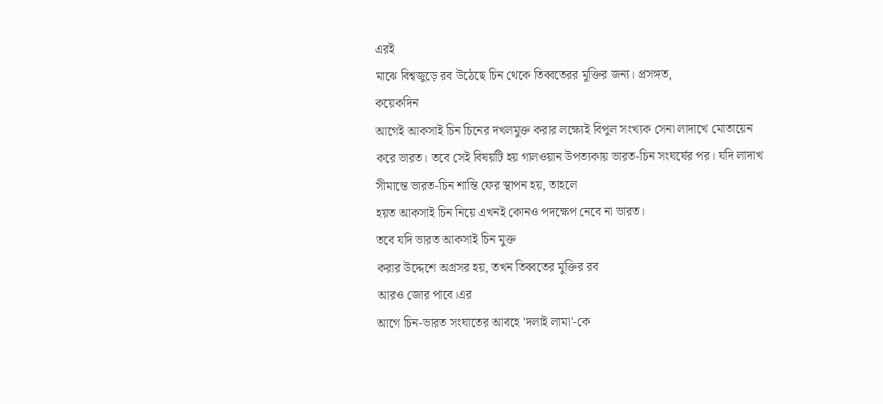এরই
মাঝে বিশ্বজুড়ে রব উঠেছে চিন থেকে তিব্বতেরর মুক্তির জন্য। প্রসঙ্গত,
কয়েকদিন
আগেই আকসাই চিন চিনের দখলমুক্ত করার লক্ষ্যেই বিপুল সংখ্যক সেনা লাদাখে মোতায়েন
করে ভারত। তবে সেই বিষয়টি হয় গালওয়ান উপত্যকায় ভারত-চিন সংঘর্ষের পর। যদি লাদাখ
সীমান্তে ভারত-চিন শান্তি ফের স্থাপন হয়, তাহলে
হয়ত আকসাই চিন নিয়ে এখনই কোনও পদক্ষেপ নেবে না ভারত।
তবে যদি ভারত আকসাই চিন মুক্ত
করার উদ্দেশে অগ্রসর হয়, তখন তিব্বতের মুক্তির রব
আরও জোর পাবে।এর
আগে চিন-ভারত সংঘাতের আবহে 'দলাই লামা'-কে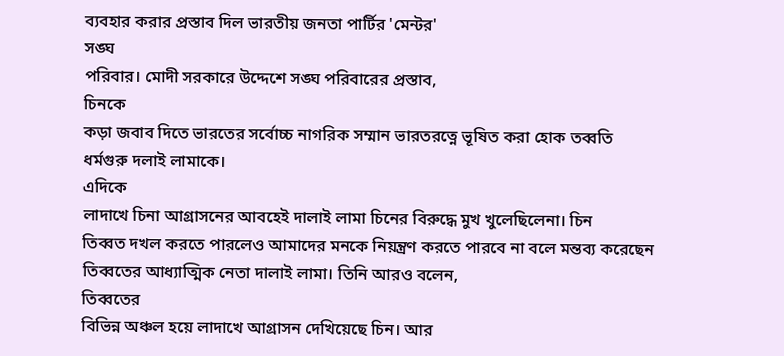ব্যবহার করার প্রস্তাব দিল ভারতীয় জনতা পার্টির 'মেন্টর'
সঙ্ঘ
পরিবার। মোদী সরকারে উদ্দেশে সঙ্ঘ পরিবারের প্রস্তাব,
চিনকে
কড়া জবাব দিতে ভারতের সর্বোচ্চ নাগরিক সম্মান ভারতরত্নে ভূষিত করা হোক তব্বতি
ধর্মগুরু দলাই লামাকে।
এদিকে
লাদাখে চিনা আগ্রাসনের আবহেই দালাই লামা চিনের বিরুদ্ধে মুখ খুলেছিলেনা। চিন
তিব্বত দখল করতে পারলেও আমাদের মনকে নিয়ন্ত্রণ করতে পারবে না বলে মন্তব্য করেছেন
তিব্বতের আধ্যাত্মিক নেতা দালাই লামা। তিনি আরও বলেন,
তিব্বতের
বিভিন্ন অঞ্চল হয়ে লাদাখে আগ্রাসন দেখিয়েছে চিন। আর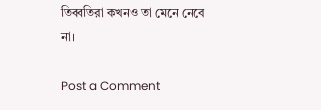তিব্বতিরা কখনও তা মেনে নেবে
না।

Post a Comment